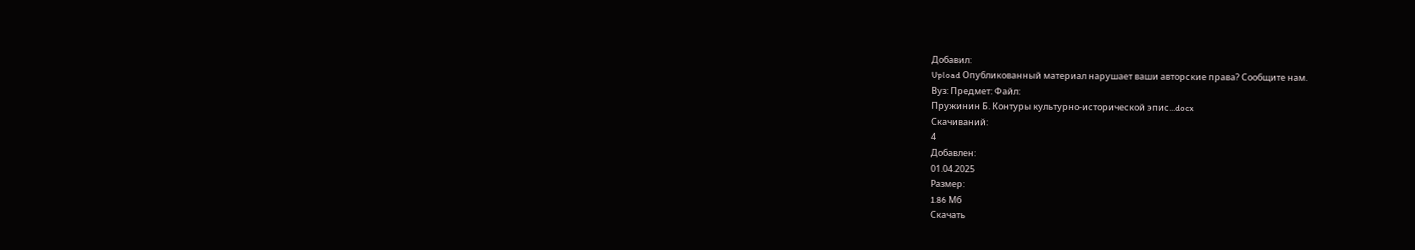Добавил:
Upload Опубликованный материал нарушает ваши авторские права? Сообщите нам.
Вуз: Предмет: Файл:
Пружинин Б. Контуры культурно-исторической эпис...docx
Скачиваний:
4
Добавлен:
01.04.2025
Размер:
1.86 Mб
Скачать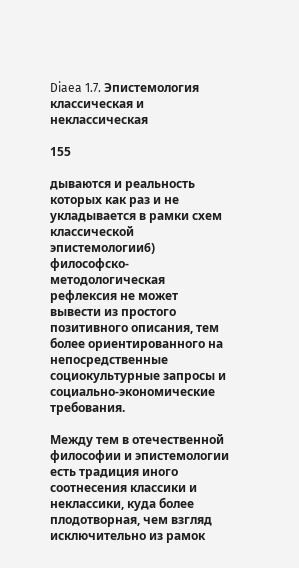Diaea 1.7. Эпистемология классическая и неклассическая

155

дываются и реальность которых как раз и не укладывается в рамки схем классической эпистемологии6) философско-методологическая рефлексия не может вывести из простого позитивного описания, тем более ориентированного на непосредственные социокультурные запросы и социально-экономические требования.

Между тем в отечественной философии и эпистемологии есть традиция иного соотнесения классики и неклассики, куда более плодотворная, чем взгляд исключительно из рамок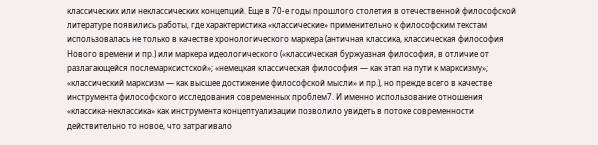классических или неклассических концепций. Еще в 70-е годы прошлого столетия в отечественной философской литературе появились работы, где характеристика «классические» применительно к философским текстам использовалась не только в качестве хронологического маркера (античная классика, классическая философия Нового времени и пр.) или маркера идеологического («классическая буржуазная философия, в отличие от разлагающейся послемарксистской»; «немецкая классическая философия — как этап на пути к марксизму»; «классический марксизм — как высшее достижение философской мысли» и пр.), но прежде всего в качестве инструмента философского исследования современных проблем7. И именно использование отношения «классика-неклассика» как инструмента концептуализации позволило увидеть в потоке современности действительно то новое, что затрагивало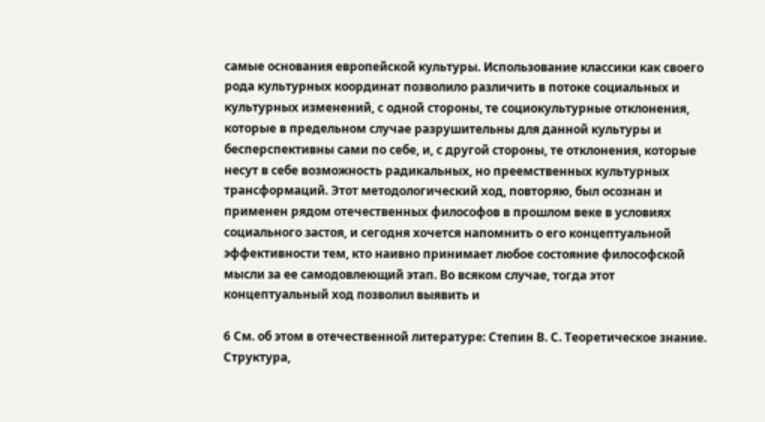самые основания европейской культуры. Использование классики как своего рода культурных координат позволило различить в потоке социальных и культурных изменений, с одной стороны, те социокультурные отклонения, которые в предельном случае разрушительны для данной культуры и бесперспективны сами по себе, и, с другой стороны, те отклонения, которые несут в себе возможность радикальных, но преемственных культурных трансформаций. Этот методологический ход, повторяю, был осознан и применен рядом отечественных философов в прошлом веке в условиях социального застоя, и сегодня хочется напомнить о его концептуальной эффективности тем, кто наивно принимает любое состояние философской мысли за ее самодовлеющий этап. Во всяком случае, тогда этот концептуальный ход позволил выявить и

6 См. об этом в отечественной литературе: Степин В. С. Теоретическое знание. Структура,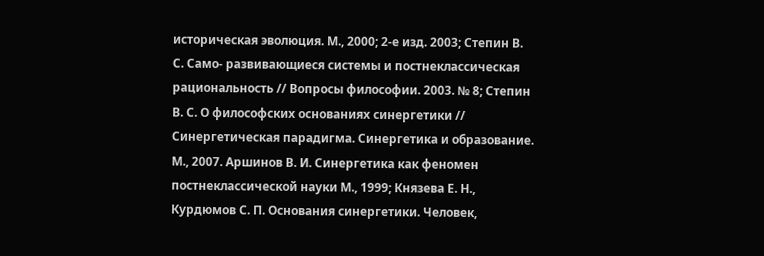историческая эволюция. М., 2000; 2-е изд. 2003; Степин В. С. Само- развивающиеся системы и постнеклассическая рациональность // Вопросы философии. 2003. № 8; Степин В. С. О философских основаниях синергетики // Синергетическая парадигма. Синергетика и образование. М., 2007. Аршинов В. И. Синергетика как феномен постнеклассической науки М., 1999; Князева Е. Н., Курдюмов С. П. Основания синергетики. Человек,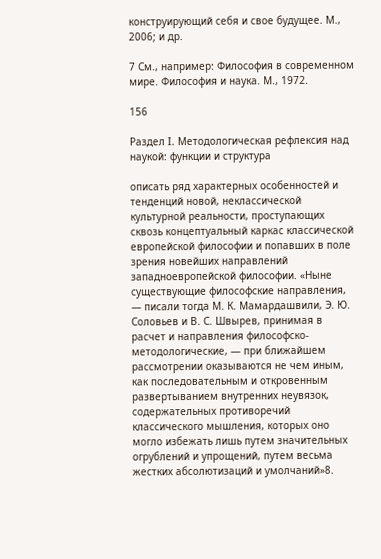конструирующий себя и свое будущее. М., 2006; и др.

7 См., например: Философия в современном мире. Философия и наука. М., 1972.

156

Раздел I. Методологическая рефлексия над наукой: функции и структура

описать ряд характерных особенностей и тенденций новой, неклассической культурной реальности, проступающих сквозь концептуальный каркас классической европейской философии и попавших в поле зрения новейших направлений западноевропейской философии. «Ныне существующие философские направления, — писали тогда М. К. Мамардашвили, Э. Ю. Соловьев и В. С. Швырев, принимая в расчет и направления философско-методологические, — при ближайшем рассмотрении оказываются не чем иным, как последовательным и откровенным развертыванием внутренних неувязок, содержательных противоречий классического мышления, которых оно могло избежать лишь путем значительных огрублений и упрощений, путем весьма жестких абсолютизаций и умолчаний»8.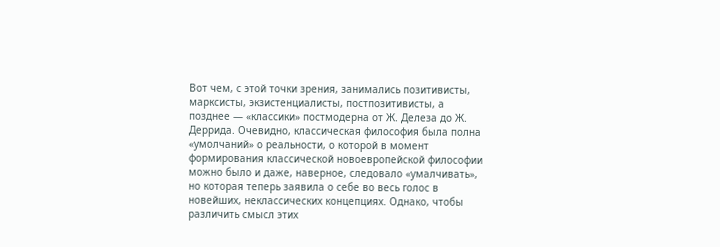Вот чем, с этой точки зрения, занимались позитивисты, марксисты, экзистенциалисты, постпозитивисты, а позднее — «классики» постмодерна от Ж. Делеза до Ж. Деррида. Очевидно, классическая философия была полна «умолчаний» о реальности, о которой в момент формирования классической новоевропейской философии можно было и даже, наверное, следовало «умалчивать», но которая теперь заявила о себе во весь голос в новейших, неклассических концепциях. Однако, чтобы различить смысл этих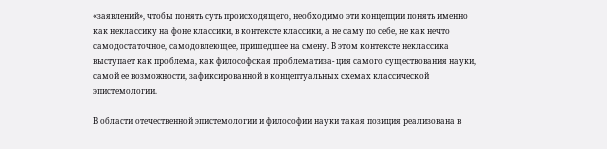«заявлений», чтобы понять суть происходящего, необходимо эти концепции понять именно как неклассику на фоне классики, в контексте классики, а не саму по себе, не как нечто самодостаточное, самодовлеющее, пришедшее на смену. В этом контексте неклассика выступает как проблема, как философская проблематиза- ция самого существования науки, самой ее возможности, зафиксированной в концептуальных схемах классической эпистемологии.

В области отечественной эпистемологии и философии науки такая позиция реализована в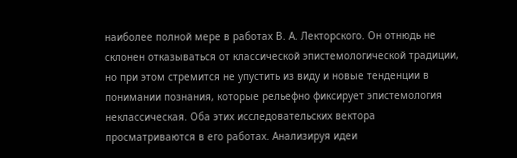наиболее полной мере в работах В. А. Лекторского. Он отнюдь не склонен отказываться от классической эпистемологической традиции, но при этом стремится не упустить из виду и новые тенденции в понимании познания, которые рельефно фиксирует эпистемология неклассическая. Оба этих исследовательских вектора просматриваются в его работах. Анализируя идеи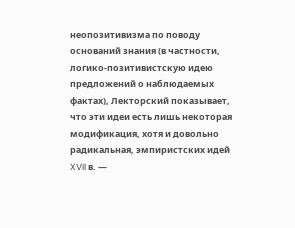неопозитивизма по поводу оснований знания (в частности, логико-позитивистскую идею предложений о наблюдаемых фактах), Лекторский показывает, что эти идеи есть лишь некоторая модификация, хотя и довольно радикальная, эмпиристских идей XVII в. —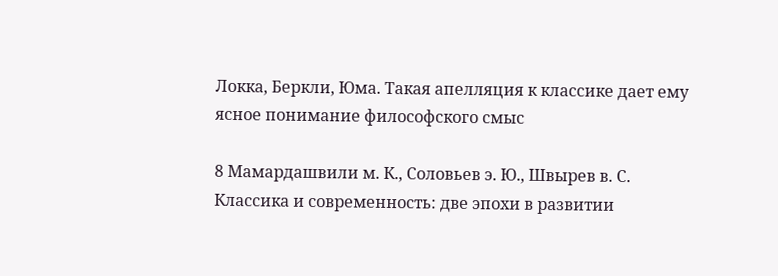Локка, Беркли, Юма. Такая апелляция к классике дает ему ясное понимание философского смыс

8 Мамардашвили м. К., Соловьев э. Ю., Швырев в. С. Классика и современность: две эпохи в развитии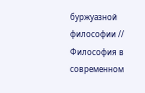буржуазной философии // Философия в современном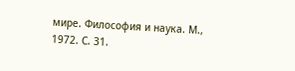мире. Философия и наука. М., 1972. С. 31.